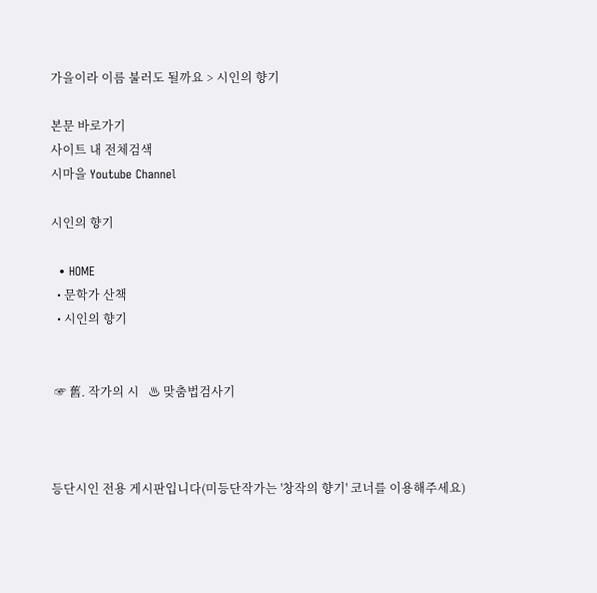가을이라 이름 불러도 될까요 > 시인의 향기

본문 바로가기
사이트 내 전체검색
시마을 Youtube Channel

시인의 향기

  • HOME
  • 문학가 산책
  • 시인의 향기


 ☞ 舊. 작가의 시   ♨ 맞춤법검사기



등단시인 전용 게시판입니다(미등단작가는 '창작의 향기' 코너를 이용해주세요)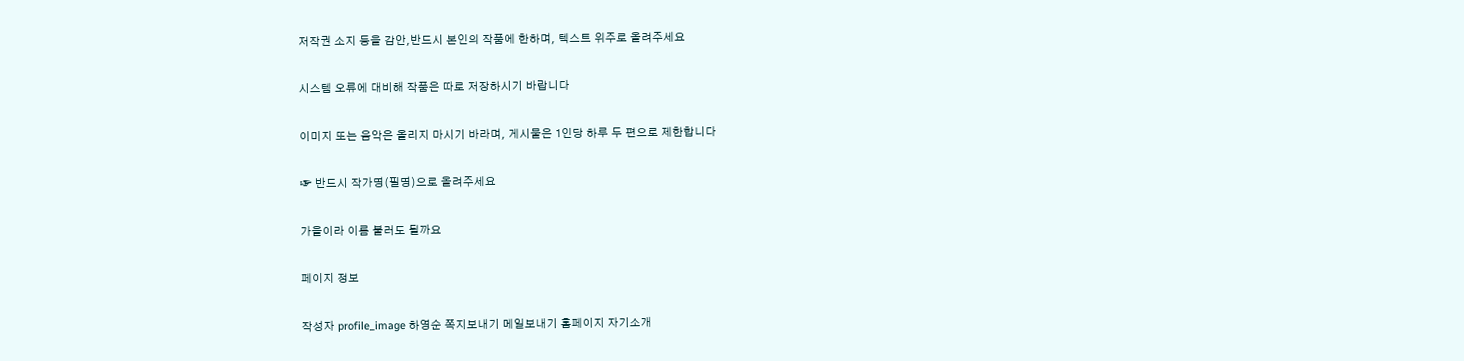저작권 소지 등을 감안,반드시 본인의 작품에 한하며, 텍스트 위주로 올려주세요

시스템 오류에 대비해 작품은 따로 저장하시기 바랍니다

이미지 또는 음악은 올리지 마시기 바라며, 게시물은 1인당 하루 두 편으로 제한합니다

☞ 반드시 작가명(필명)으로 올려주세요

가을이라 이름 불러도 될까요

페이지 정보

작성자 profile_image 하영순 쪽지보내기 메일보내기 홈페이지 자기소개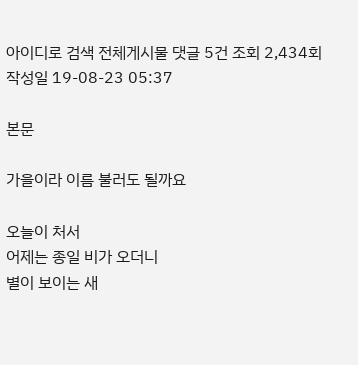아이디로 검색 전체게시물 댓글 5건 조회 2,434회 작성일 19-08-23 05:37

본문

가을이라 이름 불러도 될까요

오늘이 처서
어제는 종일 비가 오더니
별이 보이는 새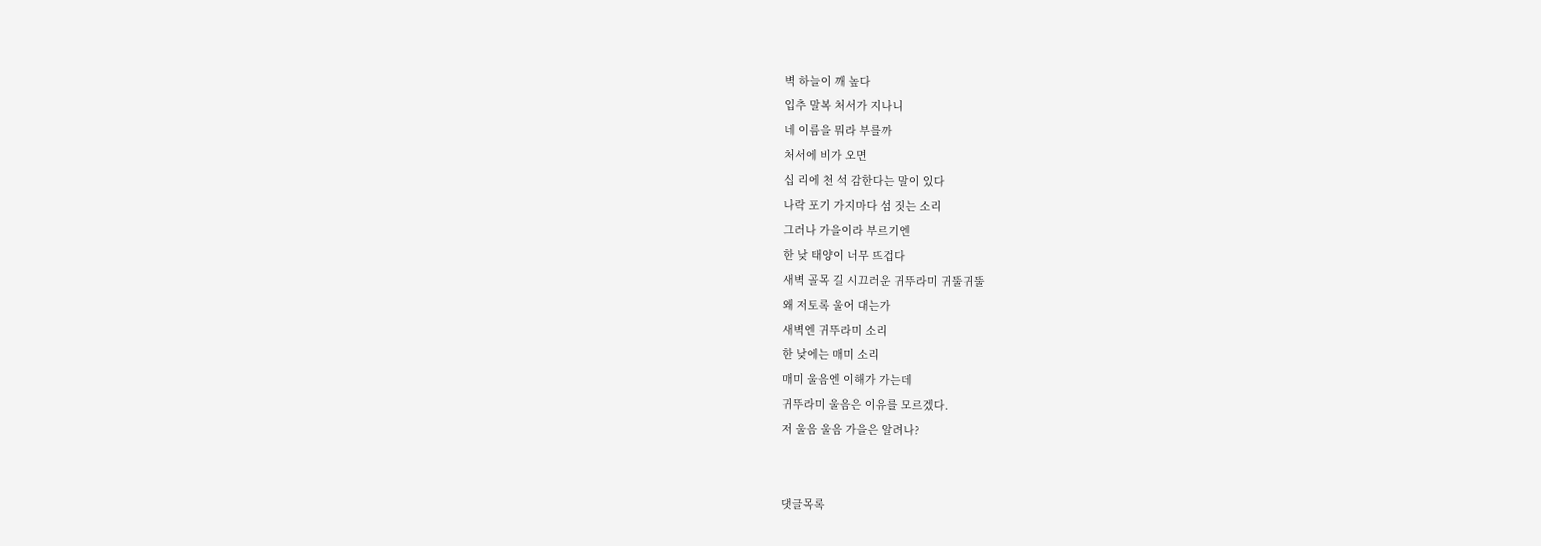벽 하늘이 깨 높다
입추 말복 처서가 지나니
네 이름을 뭐라 부를까
처서에 비가 오면
십 리에 천 석 감한다는 말이 있다
나락 포기 가지마다 섬 짓는 소리
그러나 가을이라 부르기엔
한 낮 태양이 너무 뜨겁다
새벽 골목 길 시끄러운 귀뚜라미 귀뚤귀뚤
왜 저토록 울어 대는가
새벽엔 귀뚜라미 소리
한 낮에는 매미 소리
매미 울음엔 이해가 가는데
귀뚜라미 울음은 이유를 모르겠다.
저 울음 울음 가을은 알려나?


댓글목록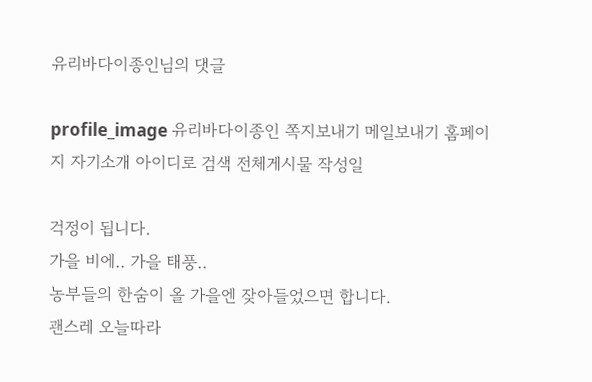유리바다이종인님의 댓글

profile_image 유리바다이종인 쪽지보내기 메일보내기 홈페이지 자기소개 아이디로 검색 전체게시물 작성일

걱정이 됩니다.
가을 비에.. 가을 태풍..
농부들의 한숨이 올 가을엔 잦아들었으면 합니다.
괜스레 오늘따라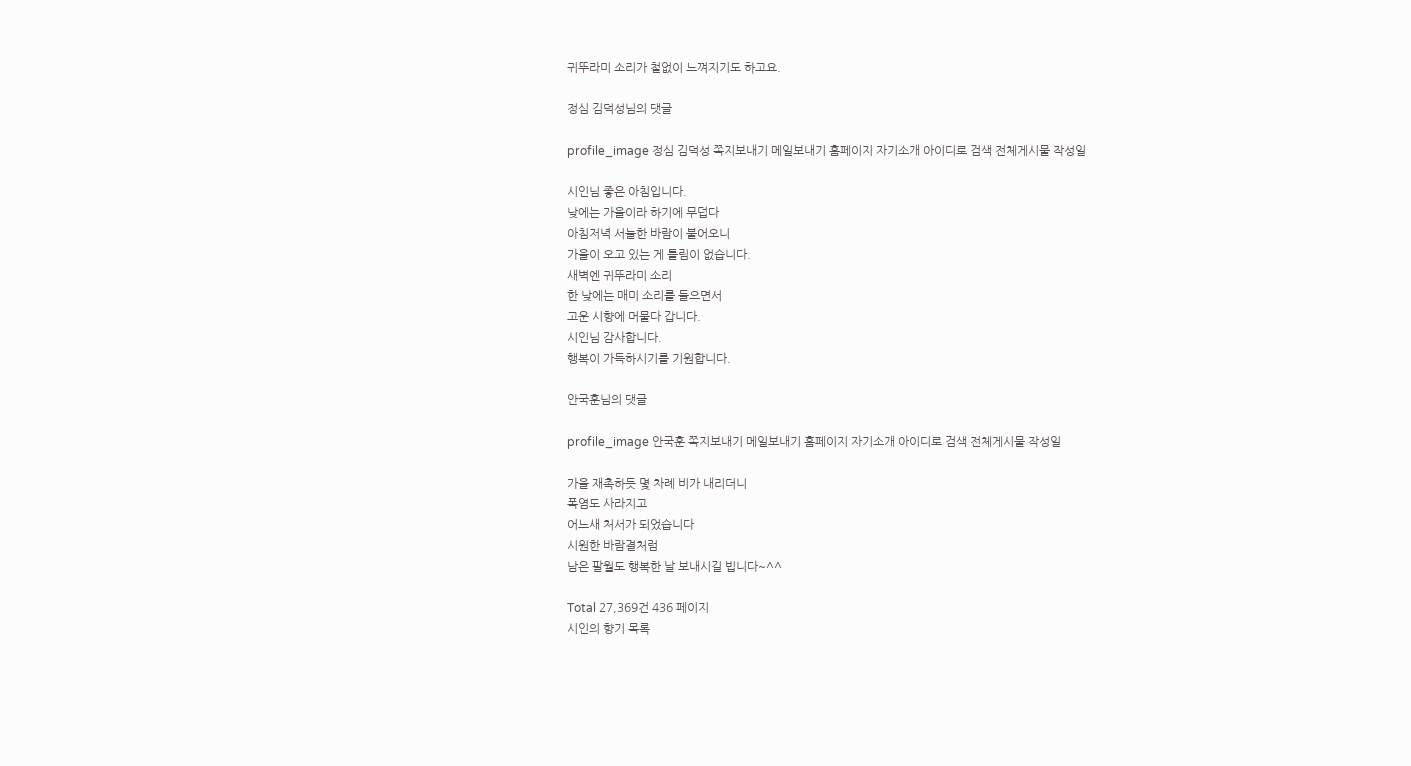귀뚜라미 소리가 철없이 느껴지기도 하고요.

정심 김덕성님의 댓글

profile_image 정심 김덕성 쪽지보내기 메일보내기 홈페이지 자기소개 아이디로 검색 전체게시물 작성일

시인님 좋은 아침입니다.
낮에는 가을이라 하기에 무덥다
아침저녁 서늘한 바람이 불어오니
가을이 오고 있는 게 틀림이 없습니다.
새벽엔 귀뚜라미 소리
한 낮에는 매미 소리를 들으면서
고운 시향에 머물다 갑니다.
시인님 감사합니다.
행복이 가득하시기를 기원합니다.

안국훈님의 댓글

profile_image 안국훈 쪽지보내기 메일보내기 홈페이지 자기소개 아이디로 검색 전체게시물 작성일

가을 재촉하듯 몇 차례 비가 내리더니
폭염도 사라지고
어느새 처서가 되었습니다
시원한 바람결처럼
남은 팔월도 행복한 날 보내시길 빕니다~^^

Total 27,369건 436 페이지
시인의 향기 목록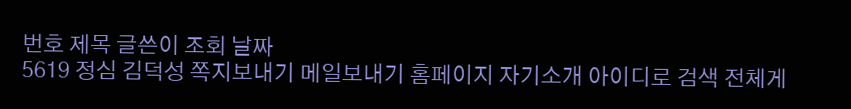번호 제목 글쓴이 조회 날짜
5619 정심 김덕성 쪽지보내기 메일보내기 홈페이지 자기소개 아이디로 검색 전체게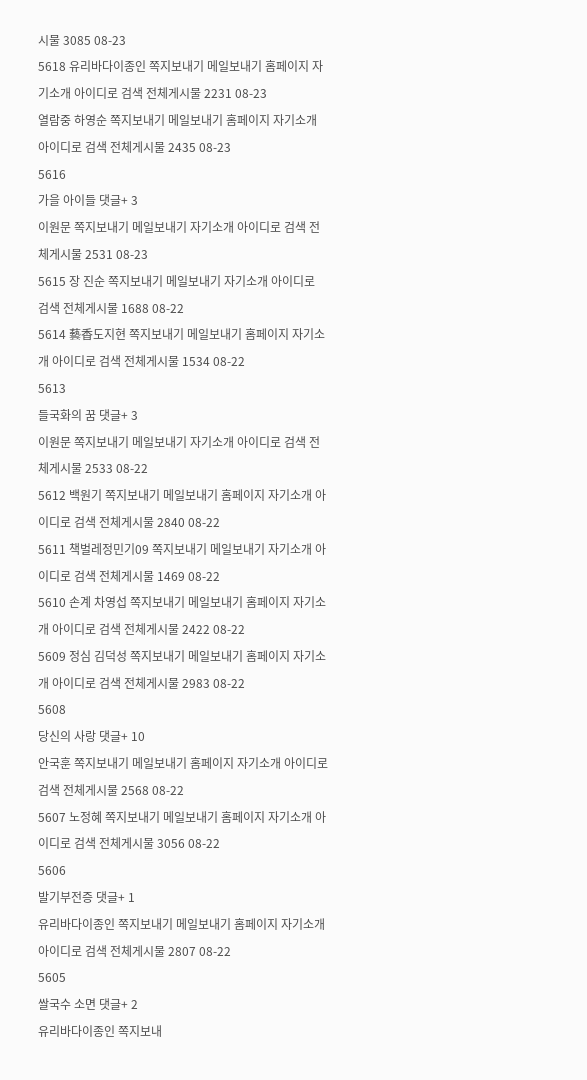시물 3085 08-23
5618 유리바다이종인 쪽지보내기 메일보내기 홈페이지 자기소개 아이디로 검색 전체게시물 2231 08-23
열람중 하영순 쪽지보내기 메일보내기 홈페이지 자기소개 아이디로 검색 전체게시물 2435 08-23
5616
가을 아이들 댓글+ 3
이원문 쪽지보내기 메일보내기 자기소개 아이디로 검색 전체게시물 2531 08-23
5615 장 진순 쪽지보내기 메일보내기 자기소개 아이디로 검색 전체게시물 1688 08-22
5614 藝香도지현 쪽지보내기 메일보내기 홈페이지 자기소개 아이디로 검색 전체게시물 1534 08-22
5613
들국화의 꿈 댓글+ 3
이원문 쪽지보내기 메일보내기 자기소개 아이디로 검색 전체게시물 2533 08-22
5612 백원기 쪽지보내기 메일보내기 홈페이지 자기소개 아이디로 검색 전체게시물 2840 08-22
5611 책벌레정민기09 쪽지보내기 메일보내기 자기소개 아이디로 검색 전체게시물 1469 08-22
5610 손계 차영섭 쪽지보내기 메일보내기 홈페이지 자기소개 아이디로 검색 전체게시물 2422 08-22
5609 정심 김덕성 쪽지보내기 메일보내기 홈페이지 자기소개 아이디로 검색 전체게시물 2983 08-22
5608
당신의 사랑 댓글+ 10
안국훈 쪽지보내기 메일보내기 홈페이지 자기소개 아이디로 검색 전체게시물 2568 08-22
5607 노정혜 쪽지보내기 메일보내기 홈페이지 자기소개 아이디로 검색 전체게시물 3056 08-22
5606
발기부전증 댓글+ 1
유리바다이종인 쪽지보내기 메일보내기 홈페이지 자기소개 아이디로 검색 전체게시물 2807 08-22
5605
쌀국수 소면 댓글+ 2
유리바다이종인 쪽지보내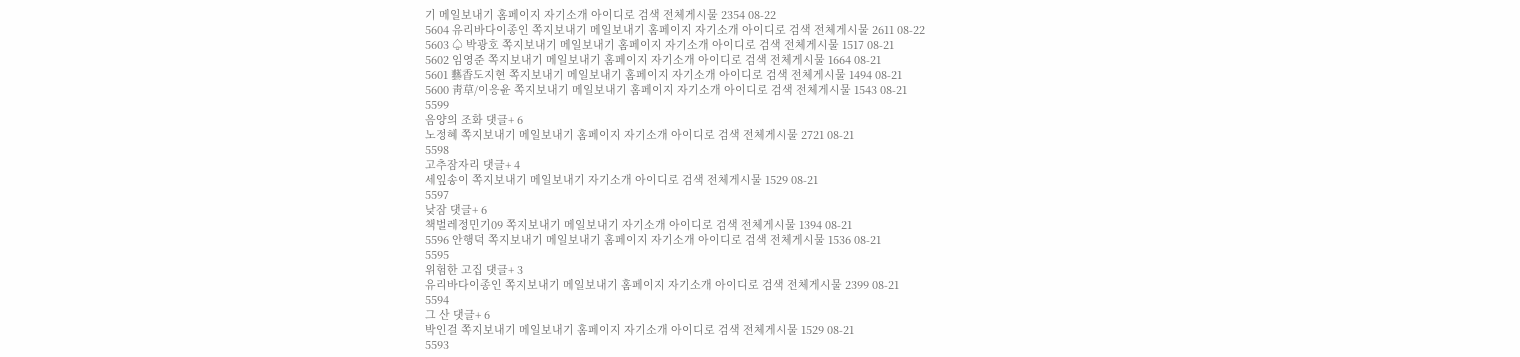기 메일보내기 홈페이지 자기소개 아이디로 검색 전체게시물 2354 08-22
5604 유리바다이종인 쪽지보내기 메일보내기 홈페이지 자기소개 아이디로 검색 전체게시물 2611 08-22
5603 ♤ 박광호 쪽지보내기 메일보내기 홈페이지 자기소개 아이디로 검색 전체게시물 1517 08-21
5602 임영준 쪽지보내기 메일보내기 홈페이지 자기소개 아이디로 검색 전체게시물 1664 08-21
5601 藝香도지현 쪽지보내기 메일보내기 홈페이지 자기소개 아이디로 검색 전체게시물 1494 08-21
5600 靑草/이응윤 쪽지보내기 메일보내기 홈페이지 자기소개 아이디로 검색 전체게시물 1543 08-21
5599
음양의 조화 댓글+ 6
노정혜 쪽지보내기 메일보내기 홈페이지 자기소개 아이디로 검색 전체게시물 2721 08-21
5598
고추잠자리 댓글+ 4
세잎송이 쪽지보내기 메일보내기 자기소개 아이디로 검색 전체게시물 1529 08-21
5597
낮잠 댓글+ 6
책벌레정민기09 쪽지보내기 메일보내기 자기소개 아이디로 검색 전체게시물 1394 08-21
5596 안행덕 쪽지보내기 메일보내기 홈페이지 자기소개 아이디로 검색 전체게시물 1536 08-21
5595
위험한 고집 댓글+ 3
유리바다이종인 쪽지보내기 메일보내기 홈페이지 자기소개 아이디로 검색 전체게시물 2399 08-21
5594
그 산 댓글+ 6
박인걸 쪽지보내기 메일보내기 홈페이지 자기소개 아이디로 검색 전체게시물 1529 08-21
5593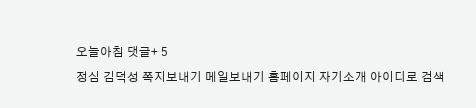오늘아침 댓글+ 5
정심 김덕성 쪽지보내기 메일보내기 홈페이지 자기소개 아이디로 검색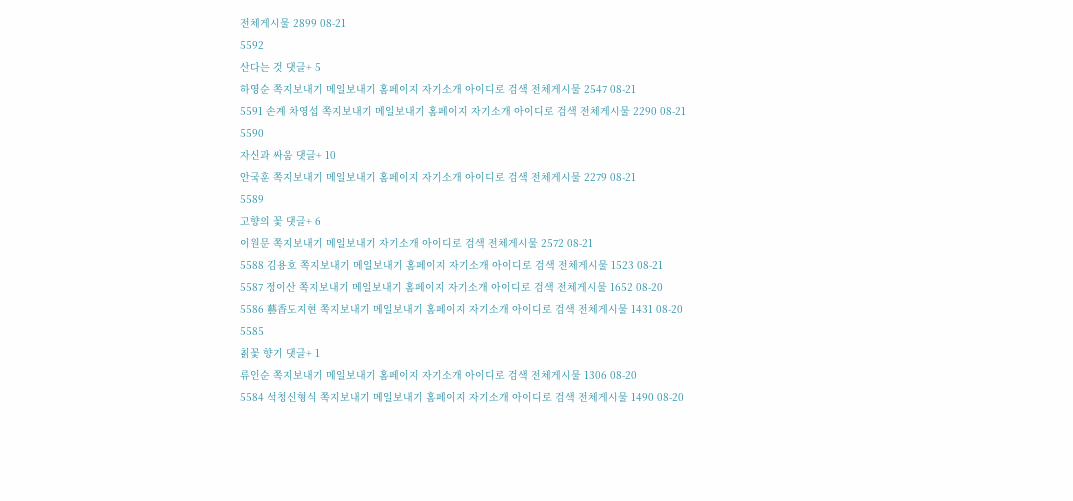전체게시물 2899 08-21
5592
산다는 것 댓글+ 5
하영순 쪽지보내기 메일보내기 홈페이지 자기소개 아이디로 검색 전체게시물 2547 08-21
5591 손계 차영섭 쪽지보내기 메일보내기 홈페이지 자기소개 아이디로 검색 전체게시물 2290 08-21
5590
자신과 싸움 댓글+ 10
안국훈 쪽지보내기 메일보내기 홈페이지 자기소개 아이디로 검색 전체게시물 2279 08-21
5589
고향의 꽃 댓글+ 6
이원문 쪽지보내기 메일보내기 자기소개 아이디로 검색 전체게시물 2572 08-21
5588 김용호 쪽지보내기 메일보내기 홈페이지 자기소개 아이디로 검색 전체게시물 1523 08-21
5587 정이산 쪽지보내기 메일보내기 홈페이지 자기소개 아이디로 검색 전체게시물 1652 08-20
5586 藝香도지현 쪽지보내기 메일보내기 홈페이지 자기소개 아이디로 검색 전체게시물 1431 08-20
5585
칡꽃 향기 댓글+ 1
류인순 쪽지보내기 메일보내기 홈페이지 자기소개 아이디로 검색 전체게시물 1306 08-20
5584 석청신형식 쪽지보내기 메일보내기 홈페이지 자기소개 아이디로 검색 전체게시물 1490 08-20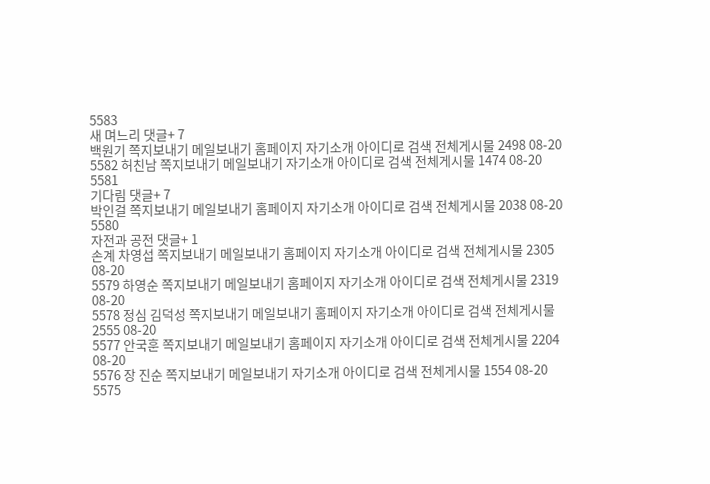5583
새 며느리 댓글+ 7
백원기 쪽지보내기 메일보내기 홈페이지 자기소개 아이디로 검색 전체게시물 2498 08-20
5582 허친남 쪽지보내기 메일보내기 자기소개 아이디로 검색 전체게시물 1474 08-20
5581
기다림 댓글+ 7
박인걸 쪽지보내기 메일보내기 홈페이지 자기소개 아이디로 검색 전체게시물 2038 08-20
5580
자전과 공전 댓글+ 1
손계 차영섭 쪽지보내기 메일보내기 홈페이지 자기소개 아이디로 검색 전체게시물 2305 08-20
5579 하영순 쪽지보내기 메일보내기 홈페이지 자기소개 아이디로 검색 전체게시물 2319 08-20
5578 정심 김덕성 쪽지보내기 메일보내기 홈페이지 자기소개 아이디로 검색 전체게시물 2555 08-20
5577 안국훈 쪽지보내기 메일보내기 홈페이지 자기소개 아이디로 검색 전체게시물 2204 08-20
5576 장 진순 쪽지보내기 메일보내기 자기소개 아이디로 검색 전체게시물 1554 08-20
5575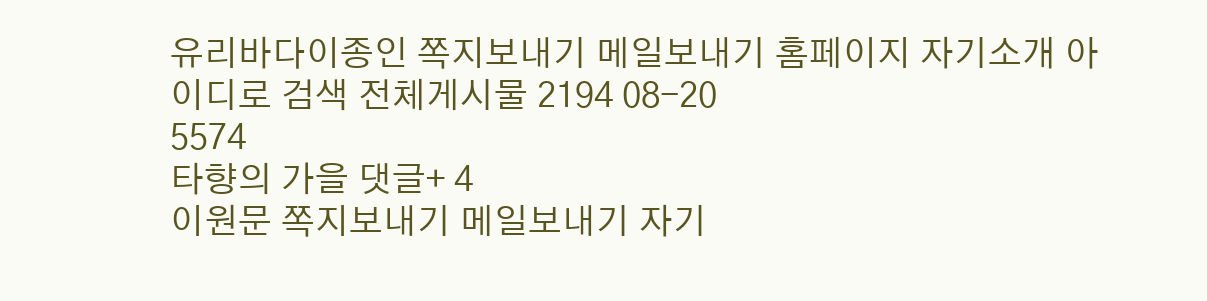유리바다이종인 쪽지보내기 메일보내기 홈페이지 자기소개 아이디로 검색 전체게시물 2194 08-20
5574
타향의 가을 댓글+ 4
이원문 쪽지보내기 메일보내기 자기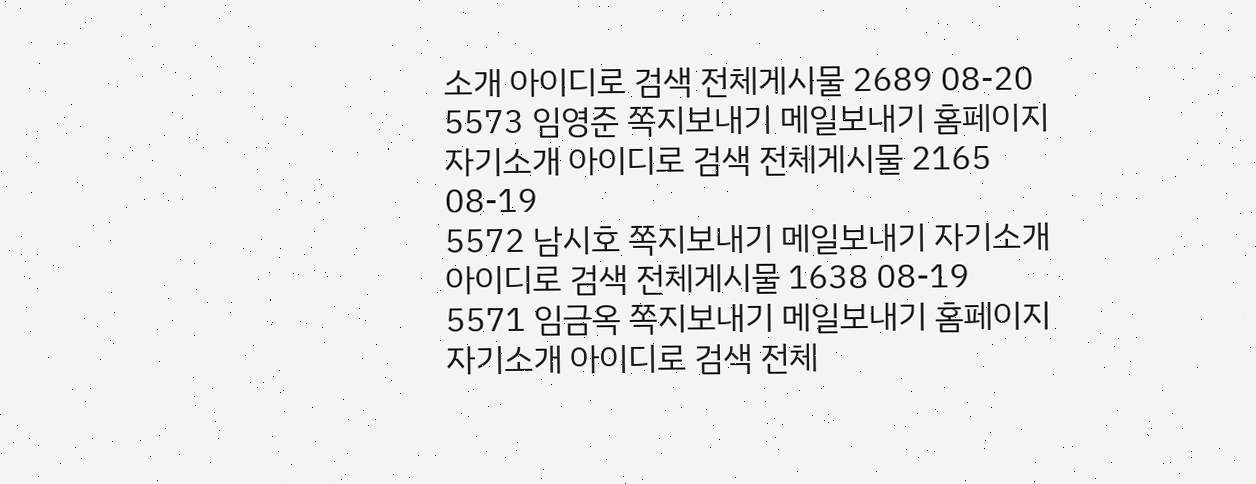소개 아이디로 검색 전체게시물 2689 08-20
5573 임영준 쪽지보내기 메일보내기 홈페이지 자기소개 아이디로 검색 전체게시물 2165 08-19
5572 남시호 쪽지보내기 메일보내기 자기소개 아이디로 검색 전체게시물 1638 08-19
5571 임금옥 쪽지보내기 메일보내기 홈페이지 자기소개 아이디로 검색 전체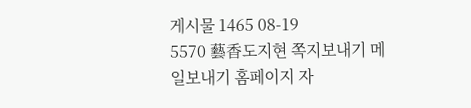게시물 1465 08-19
5570 藝香도지현 쪽지보내기 메일보내기 홈페이지 자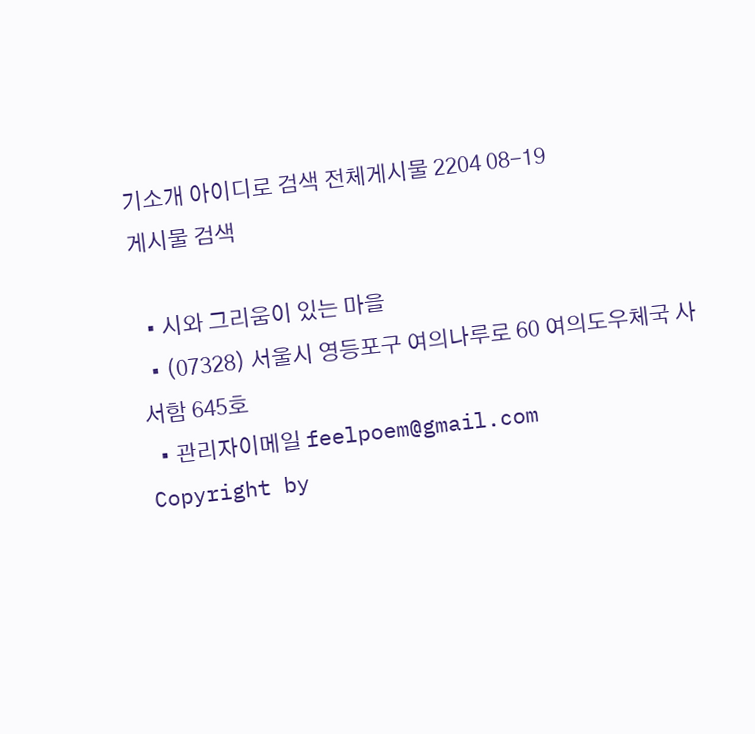기소개 아이디로 검색 전체게시물 2204 08-19
게시물 검색

  • 시와 그리움이 있는 마을
  • (07328) 서울시 영등포구 여의나루로 60 여의도우체국 사서함 645호
  • 관리자이메일 feelpoem@gmail.com
Copyright by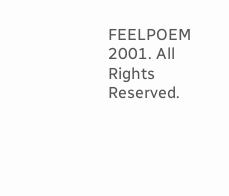FEELPOEM 2001. All Rights Reserved.